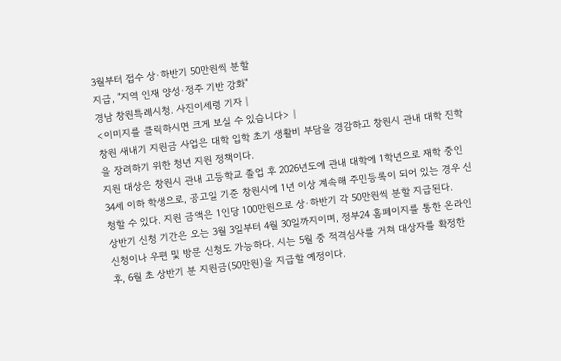3월부터 접수 상·하반기 50만원씩 분할
지급, "지역 인재 양성·정주 기반 강화"
경남 창원특례시청. 사진이세령 기자 |
<이미지를 클릭하시면 크게 보실 수 있습니다> |
창원 새내기 지원금 사업은 대학 입학 초기 생활비 부담을 경감하고 창원시 관내 대학 진학을 장려하기 위한 청년 지원 정책이다.
지원 대상은 창원시 관내 고등학교 졸업 후 2026년도에 관내 대학에 1학년으로 재학 중인 34세 이하 학생으로, 공고일 기준 창원시에 1년 이상 계속해 주민등록이 되어 있는 경우 신청할 수 있다. 지원 금액은 1인당 100만원으로 상·하반기 각 50만원씩 분할 지급된다.
상반기 신청 기간은 오는 3월 3일부터 4월 30일까지이며, 정부24 홈페이지를 통한 온라인 신청이나 우편 및 방문 신청도 가능하다. 시는 5월 중 적격심사를 거쳐 대상자를 확정한 후, 6월 초 상반기 분 지원금(50만원)을 지급할 예정이다.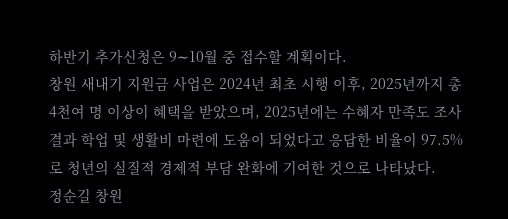하반기 추가신청은 9∼10월 중 접수할 계획이다.
창원 새내기 지원금 사업은 2024년 최초 시행 이후, 2025년까지 총 4천여 명 이상이 혜택을 받았으며, 2025년에는 수혜자 만족도 조사 결과 학업 및 생활비 마련에 도움이 되었다고 응답한 비율이 97.5%로 청년의 실질적 경제적 부담 완화에 기여한 것으로 나타났다.
정순길 창원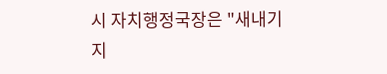시 자치행정국장은 "새내기 지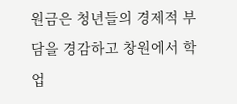원금은 청년들의 경제적 부담을 경감하고 창원에서 학업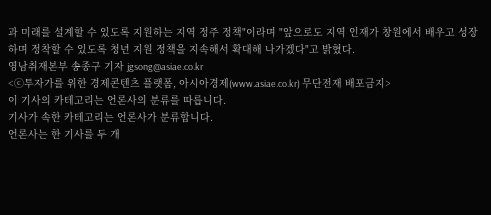과 미래를 설계할 수 있도록 지원하는 지역 정주 정책"이라며 "앞으로도 지역 인재가 창원에서 배우고 성장하며 정착할 수 있도록 청년 지원 정책을 지속해서 확대해 나가겠다"고 밝혔다.
영남취재본부 송종구 기자 jgsong@asiae.co.kr
<ⓒ투자가를 위한 경제콘텐츠 플랫폼, 아시아경제(www.asiae.co.kr) 무단전재 배포금지>
이 기사의 카테고리는 언론사의 분류를 따릅니다.
기사가 속한 카테고리는 언론사가 분류합니다.
언론사는 한 기사를 두 개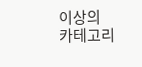이상의 카테고리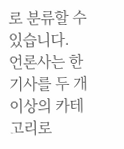로 분류할 수 있습니다.
언론사는 한 기사를 두 개 이상의 카테고리로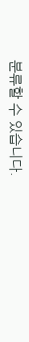분류할 수 있습니다.